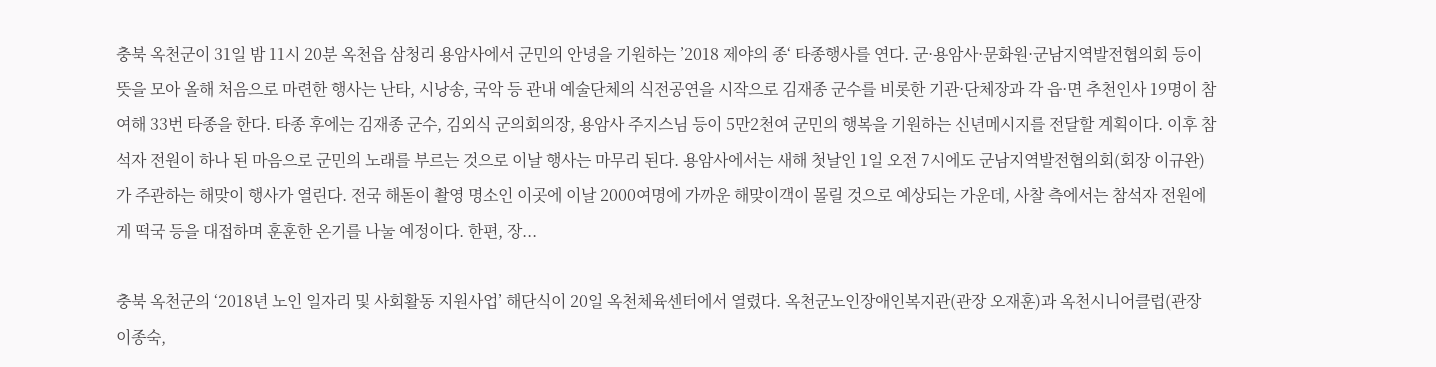충북 옥천군이 31일 밤 11시 20분 옥천읍 삼청리 용암사에서 군민의 안녕을 기원하는 ’2018 제야의 종‘ 타종행사를 연다. 군·용암사·문화원·군남지역발전협의회 등이 뜻을 모아 올해 처음으로 마련한 행사는 난타, 시낭송, 국악 등 관내 예술단체의 식전공연을 시작으로 김재종 군수를 비롯한 기관·단체장과 각 읍·면 추천인사 19명이 참여해 33번 타종을 한다. 타종 후에는 김재종 군수, 김외식 군의회의장, 용암사 주지스님 등이 5만2천여 군민의 행복을 기원하는 신년메시지를 전달할 계획이다. 이후 참석자 전원이 하나 된 마음으로 군민의 노래를 부르는 것으로 이날 행사는 마무리 된다. 용암사에서는 새해 첫날인 1일 오전 7시에도 군남지역발전협의회(회장 이규완)가 주관하는 해맞이 행사가 열린다. 전국 해돋이 촬영 명소인 이곳에 이날 2000여명에 가까운 해맞이객이 몰릴 것으로 예상되는 가운데, 사찰 측에서는 참석자 전원에게 떡국 등을 대접하며 훈훈한 온기를 나눌 예정이다. 한편, 장...

충북 옥천군의 ‘2018년 노인 일자리 및 사회활동 지원사업’ 해단식이 20일 옥천체육센터에서 열렸다. 옥천군노인장애인복지관(관장 오재훈)과 옥천시니어클럽(관장 이종숙,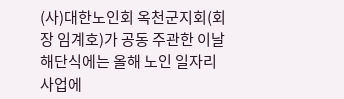(사)대한노인회 옥천군지회(회장 임계호)가 공동 주관한 이날 해단식에는 올해 노인 일자리 사업에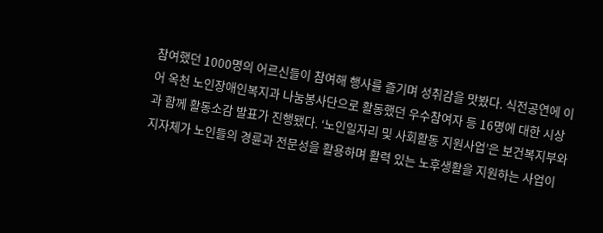참여했던 1000명의 어르신들이 참여해 행사를 즐기며 성취감을 맛봤다. 식전공연에 이어 옥천 노인장애인복지과 나눔봉사단으로 활동했던 우수참여자 등 16명에 대한 시상과 함께 활동소감 발표가 진행됐다. ‘노인일자리 및 사회활동 지원사업’은 보건복지부와 지자체가 노인들의 경륜과 전문성을 활용하며 활력 있는 노후생활을 지원하는 사업이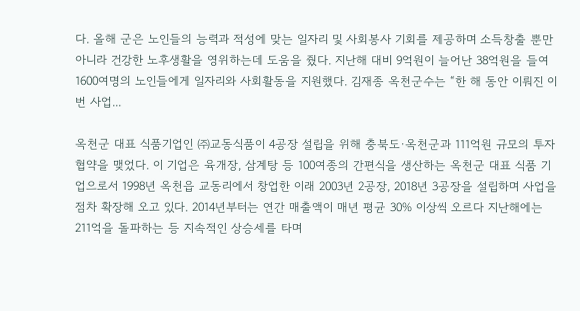다. 올해 군은 노인들의 능력과 적성에 맞는 일자리 및 사회봉사 기회를 제공하며 소득창출 뿐만 아니라 건강한 노후생활을 영위하는데 도움을 줬다. 지난해 대비 9억원이 늘어난 38억원을 들여 1600여명의 노인들에게 일자리와 사회활동을 지원했다. 김재종 옥천군수는 “한 해 동안 이뤄진 이번 사업...

옥천군 대표 식품기업인 ㈜교동식품이 4공장 설립을 위해 충북도·옥천군과 111억원 규모의 투자 협약을 맺었다. 이 기업은 육개장, 삼계탕 등 100여종의 간편식을 생산하는 옥천군 대표 식품 기업으로서 1998년 옥천읍 교동리에서 창업한 이래 2003년 2공장, 2018년 3공장을 설립하며 사업을 점차 확장해 오고 있다. 2014년부터는 연간 매출액이 매년 평균 30% 이상씩 오르다 지난해에는 211억을 돌파하는 등 지속적인 상승세를 타며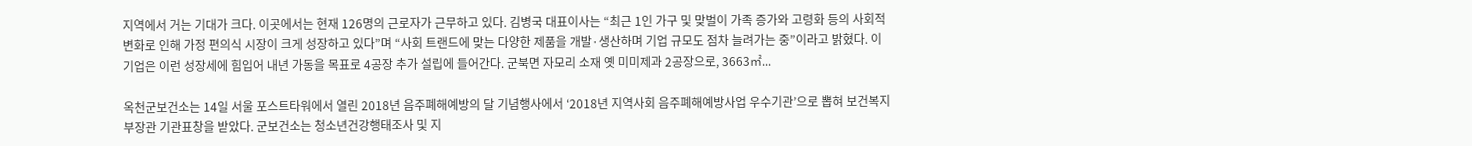지역에서 거는 기대가 크다. 이곳에서는 현재 126명의 근로자가 근무하고 있다. 김병국 대표이사는 “최근 1인 가구 및 맞벌이 가족 증가와 고령화 등의 사회적 변화로 인해 가정 편의식 시장이 크게 성장하고 있다”며 “사회 트랜드에 맞는 다양한 제품을 개발·생산하며 기업 규모도 점차 늘려가는 중”이라고 밝혔다. 이 기업은 이런 성장세에 힘입어 내년 가동을 목표로 4공장 추가 설립에 들어간다. 군북면 자모리 소재 옛 미미제과 2공장으로, 3663㎡...

옥천군보건소는 14일 서울 포스트타워에서 열린 2018년 음주폐해예방의 달 기념행사에서 ‘2018년 지역사회 음주폐해예방사업 우수기관’으로 뽑혀 보건복지부장관 기관표창을 받았다. 군보건소는 청소년건강행태조사 및 지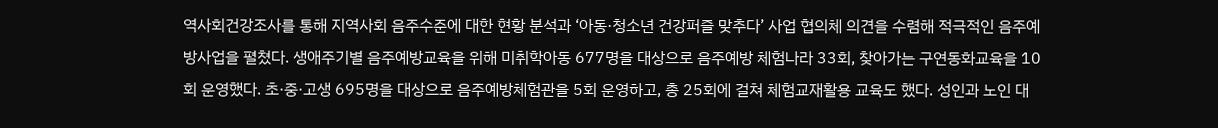역사회건강조사를 통해 지역사회 음주수준에 대한 현황 분석과 ‘아동·청소년 건강퍼즐 맞추다’ 사업 협의체 의견을 수렴해 적극적인 음주예방사업을 펼쳤다. 생애주기별 음주예방교육을 위해 미취학아동 677명을 대상으로 음주예방 체험나라 33회, 찾아가는 구연동화교육을 10회 운영했다. 초·중·고생 695명을 대상으로 음주예방체험관을 5회 운영하고, 총 25회에 걸쳐 체험교재활용 교육도 했다. 성인과 노인 대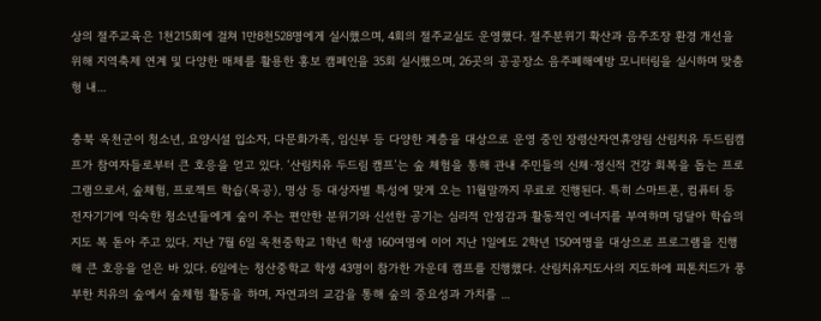상의 절주교육은 1천215회에 걸쳐 1만8천528명에게 실시했으며, 4회의 절주교실도 운영했다. 절주분위기 확산과 음주조장 환경 개선을 위해 지역축제 연계 및 다양한 매체를 활용한 홍보 캠페인을 35회 실시했으며, 26곳의 공공장소 음주폐해예방 모니터링을 실시하며 맞춤형 내...

충북 옥천군이 청소년, 요양시설 입소자, 다문화가족, 임신부 등 다양한 계층을 대상으로 운영 중인 장령산자연휴양림 산림치유 두드림캠프가 참여자들로부터 큰 호응을 얻고 있다. ‘산림치유 두드림 캠프’는 숲 체험을 통해 관내 주민들의 신체·정신적 건강 회복을 돕는 프로그램으로서, 숲체험, 프로젝트 학습(목공), 명상 등 대상자별 특성에 맞게 오는 11월말까지 무료로 진행된다. 특히 스마트폰, 컴퓨터 등 전자기기에 익숙한 청소년들에게 숲이 주는 편안한 분위기와 신선한 공기는 심리적 안정감과 활동적인 에너지를 부여하며 덩달아 학습의지도 복 돋아 주고 있다. 지난 7월 6일 옥천중학교 1학년 학생 160여명에 이어 지난 1일에도 2학년 150여명을 대상으로 프로그램을 진행해 큰 호응을 얻은 바 있다. 6일에는 청산중학교 학생 43명이 참가한 가운데 캠프를 진행했다. 산림치유지도사의 지도하에 피톤치드가 풍부한 치유의 숲에서 숲체험 활동을 하며, 자연과의 교감을 통해 숲의 중요성과 가치를 ...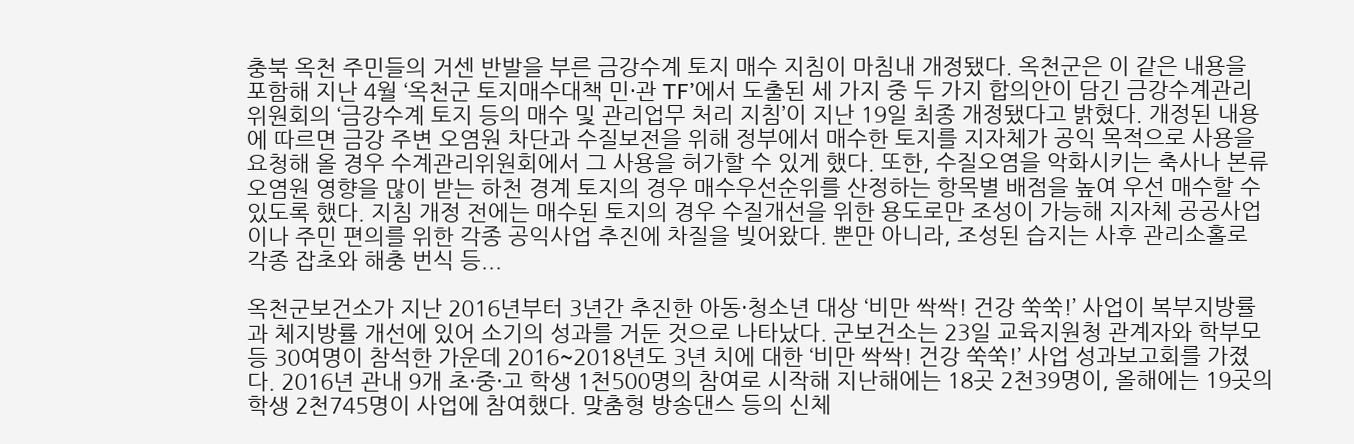충북 옥천 주민들의 거센 반발을 부른 금강수계 토지 매수 지침이 마침내 개정됐다. 옥천군은 이 같은 내용을 포함해 지난 4월 ‘옥천군 토지매수대책 민·관 TF’에서 도출된 세 가지 중 두 가지 합의안이 담긴 금강수계관리위원회의 ‘금강수계 토지 등의 매수 및 관리업무 처리 지침’이 지난 19일 최종 개정됐다고 밝혔다. 개정된 내용에 따르면 금강 주변 오염원 차단과 수질보전을 위해 정부에서 매수한 토지를 지자체가 공익 목적으로 사용을 요청해 올 경우 수계관리위원회에서 그 사용을 허가할 수 있게 했다. 또한, 수질오염을 악화시키는 축사나 본류 오염원 영향을 많이 받는 하천 경계 토지의 경우 매수우선순위를 산정하는 항목별 배점을 높여 우선 매수할 수 있도록 했다. 지침 개정 전에는 매수된 토지의 경우 수질개선을 위한 용도로만 조성이 가능해 지자체 공공사업이나 주민 편의를 위한 각종 공익사업 추진에 차질을 빚어왔다. 뿐만 아니라, 조성된 습지는 사후 관리소홀로 각종 잡초와 해충 번식 등...

옥천군보건소가 지난 2016년부터 3년간 추진한 아동·청소년 대상 ‘비만 싹싹! 건강 쑥쑥!’ 사업이 복부지방률과 체지방률 개선에 있어 소기의 성과를 거둔 것으로 나타났다. 군보건소는 23일 교육지원청 관계자와 학부모 등 30여명이 참석한 가운데 2016~2018년도 3년 치에 대한 ‘비만 싹싹! 건강 쑥쑥!’ 사업 성과보고회를 가졌다. 2016년 관내 9개 초·중·고 학생 1천500명의 참여로 시작해 지난해에는 18곳 2천39명이, 올해에는 19곳의 학생 2천745명이 사업에 참여했다. 맞춤형 방송댄스 등의 신체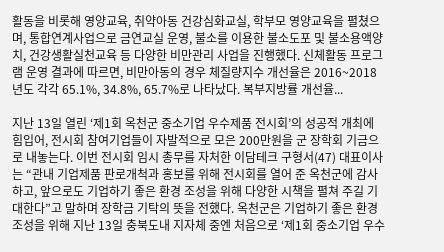활동을 비롯해 영양교육, 취약아동 건강심화교실, 학부모 영양교육을 펼쳤으며, 통합연계사업으로 금연교실 운영, 불소를 이용한 불소도포 및 불소용액양치, 건강생활실천교육 등 다양한 비만관리 사업을 진행했다. 신체활동 프로그램 운영 결과에 따르면, 비만아동의 경우 체질량지수 개선율은 2016~2018년도 각각 65.1%, 34.8%, 65.7%로 나타났다. 복부지방률 개선율...

지난 13일 열린 ‘제1회 옥천군 중소기업 우수제품 전시회’의 성공적 개최에 힘입어, 전시회 참여기업들이 자발적으로 모은 200만원을 군 장학회 기금으로 내놓는다. 이번 전시회 임시 총무를 자처한 이담테크 구형서(47) 대표이사는 “관내 기업제품 판로개척과 홍보를 위해 전시회를 열어 준 옥천군에 감사하고, 앞으로도 기업하기 좋은 환경 조성을 위해 다양한 시책을 펼쳐 주길 기대한다”고 말하며 장학금 기탁의 뜻을 전했다. 옥천군은 기업하기 좋은 환경 조성을 위해 지난 13일 충북도내 지자체 중엔 처음으로 ‘제1회 중소기업 우수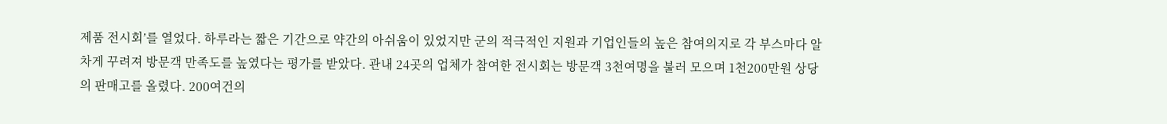제품 전시회’를 열었다. 하루라는 짧은 기간으로 약간의 아쉬움이 있었지만 군의 적극적인 지원과 기업인들의 높은 참여의지로 각 부스마다 알차게 꾸려져 방문객 만족도를 높였다는 평가를 받았다. 관내 24곳의 업체가 참여한 전시회는 방문객 3천여명을 불러 모으며 1천200만원 상당의 판매고를 올렸다. 200여건의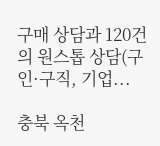구매 상담과 120건의 원스톱 상담(구인·구직, 기업...

충북 옥천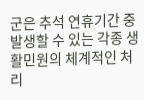군은 추석 연휴기간 중 발생할 수 있는 각종 생활민원의 체계적인 처리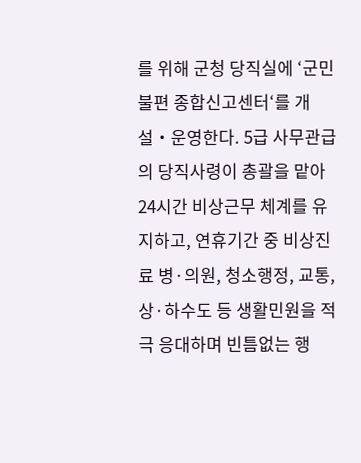를 위해 군청 당직실에 ‘군민불편 종합신고센터‘를 개설‧운영한다. 5급 사무관급의 당직사령이 총괄을 맡아 24시간 비상근무 체계를 유지하고, 연휴기간 중 비상진료 병·의원, 청소행정, 교통, 상·하수도 등 생활민원을 적극 응대하며 빈틈없는 행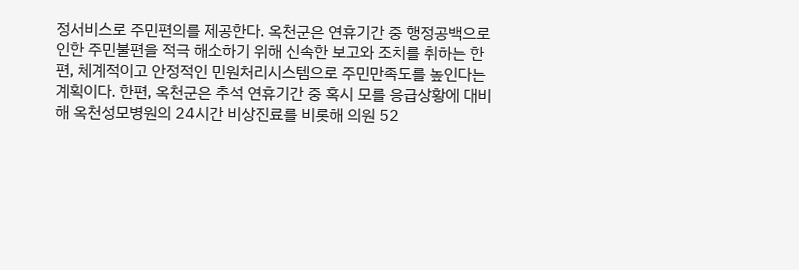정서비스로 주민편의를 제공한다. 옥천군은 연휴기간 중 행정공백으로 인한 주민불편을 적극 해소하기 위해 신속한 보고와 조치를 취하는 한편, 체계적이고 안정적인 민원처리시스템으로 주민만족도를 높인다는 계획이다. 한편, 옥천군은 추석 연휴기간 중 혹시 모를 응급상황에 대비해 옥천성모병원의 24시간 비상진료를 비롯해 의원 52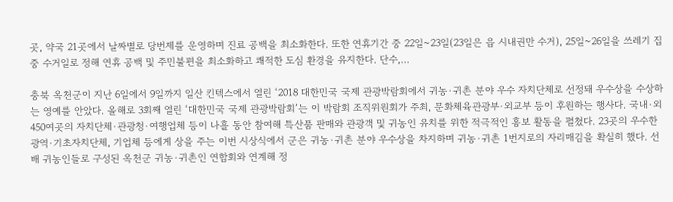곳, 약국 21곳에서 날짜별로 당번제를 운영하며 진료 공백을 최소화한다. 또한 연휴기간 중 22일~23일(23일은 읍 시내권만 수거), 25일~26일을 쓰레기 집중 수거일로 정해 연휴 공백 및 주민불편을 최소화하고 쾌적한 도심 환경을 유지한다. 단수,...

충북 옥천군이 지난 6일에서 9일까지 일산 킨텍스에서 열린 ‘2018 대한민국 국제 관광박람회에서 귀농·귀촌 분야 우수 자치단체로 선정돼 우수상을 수상하는 영예를 안았다. 올해로 3회째 열린 ‘대한민국 국제 관광박람회’는 이 박람회 조직위원회가 주최, 문화체육관광부·외교부 등이 후원하는 행사다. 국내·외 450여곳의 자치단체·관광청·여행업체 등이 나흘 동안 참여해 특산품 판매와 관광객 및 귀농인 유치를 위한 적극적인 홍보 활동을 펼쳤다. 23곳의 우수한 광역·기초자치단체, 기업체 등에게 상을 주는 이번 시상식에서 군은 귀농·귀촌 분야 우수상을 차지하며 귀농·귀촌 1번지로의 자리매김을 확실히 했다. 선배 귀농인들로 구성된 옥천군 귀농·귀촌인 연합회와 연계해 정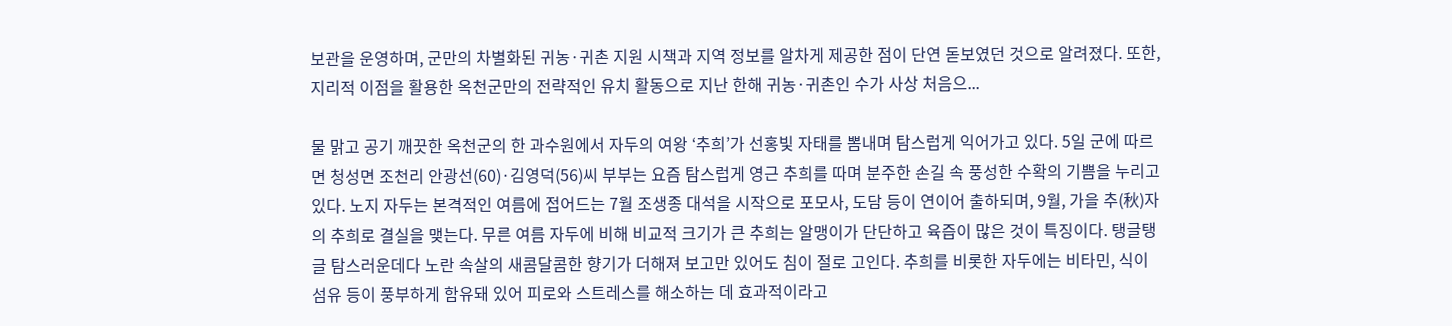보관을 운영하며, 군만의 차별화된 귀농·귀촌 지원 시책과 지역 정보를 알차게 제공한 점이 단연 돋보였던 것으로 알려졌다. 또한, 지리적 이점을 활용한 옥천군만의 전략적인 유치 활동으로 지난 한해 귀농·귀촌인 수가 사상 처음으...

물 맑고 공기 깨끗한 옥천군의 한 과수원에서 자두의 여왕 ‘추희’가 선홍빛 자태를 뽐내며 탐스럽게 익어가고 있다. 5일 군에 따르면 청성면 조천리 안광선(60)·김영덕(56)씨 부부는 요즘 탐스럽게 영근 추희를 따며 분주한 손길 속 풍성한 수확의 기쁨을 누리고 있다. 노지 자두는 본격적인 여름에 접어드는 7월 조생종 대석을 시작으로 포모사, 도담 등이 연이어 출하되며, 9월, 가을 추(秋)자의 추희로 결실을 맺는다. 무른 여름 자두에 비해 비교적 크기가 큰 추희는 알맹이가 단단하고 육즙이 많은 것이 특징이다. 탱글탱글 탐스러운데다 노란 속살의 새콤달콤한 향기가 더해져 보고만 있어도 침이 절로 고인다. 추희를 비롯한 자두에는 비타민, 식이 섬유 등이 풍부하게 함유돼 있어 피로와 스트레스를 해소하는 데 효과적이라고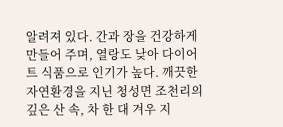알려져 있다. 간과 장을 건강하게 만들어 주며, 열랑도 낮아 다이어트 식품으로 인기가 높다. 깨끗한 자연환경을 지닌 청성면 조천리의 깊은 산 속, 차 한 대 겨우 지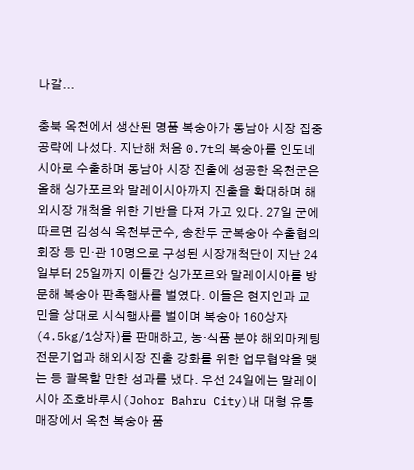나갈...

충북 옥천에서 생산된 명품 복숭아가 동남아 시장 집중 공략에 나섰다. 지난해 처음 0.7t의 복숭아를 인도네시아로 수출하며 동남아 시장 진출에 성공한 옥천군은 올해 싱가포르와 말레이시아까지 진출을 확대하며 해외시장 개척을 위한 기반을 다져 가고 있다. 27일 군에 따르면 김성식 옥천부군수, 송찬두 군복숭아 수출협의회장 등 민·관 10명으로 구성된 시장개척단이 지난 24일부터 25일까지 이틀간 싱가포르와 말레이시아를 방문해 복숭아 판촉행사를 벌였다. 이들은 현지인과 교민을 상대로 시식행사를 벌이며 복숭아 160상자(4.5kg/1상자)를 판매하고, 농·식품 분야 해외마케팅 전문기업과 해외시장 진출 강화를 위한 업무협약을 맺는 등 괄목할 만한 성과를 냈다. 우선 24일에는 말레이시아 조호바루시(Johor Bahru City)내 대형 유통매장에서 옥천 복숭아 품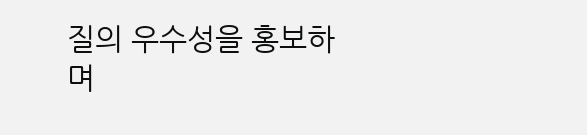질의 우수성을 홍보하며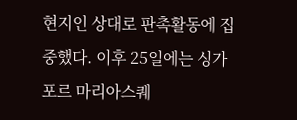현지인 상대로 판촉활동에 집중했다. 이후 25일에는 싱가포르 마리아스퀘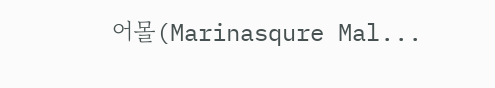어몰(Marinasqure Mal...